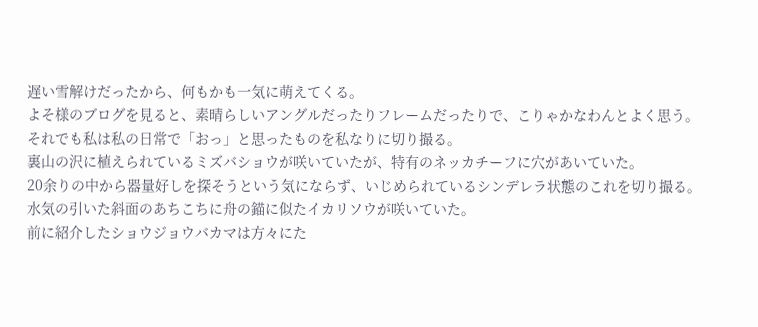遅い雪解けだったから、何もかも一気に萌えてくる。
よそ様のブログを見ると、素晴らしいアングルだったりフレームだったりで、こりゃかなわんとよく思う。
それでも私は私の日常で「おっ」と思ったものを私なりに切り撮る。
裏山の沢に植えられているミズバショウが咲いていたが、特有のネッカチーフに穴があいていた。
20余りの中から器量好しを探そうという気にならず、いじめられているシンデレラ状態のこれを切り撮る。
水気の引いた斜面のあちこちに舟の錨に似たイカリソウが咲いていた。
前に紹介したショウジョウバカマは方々にた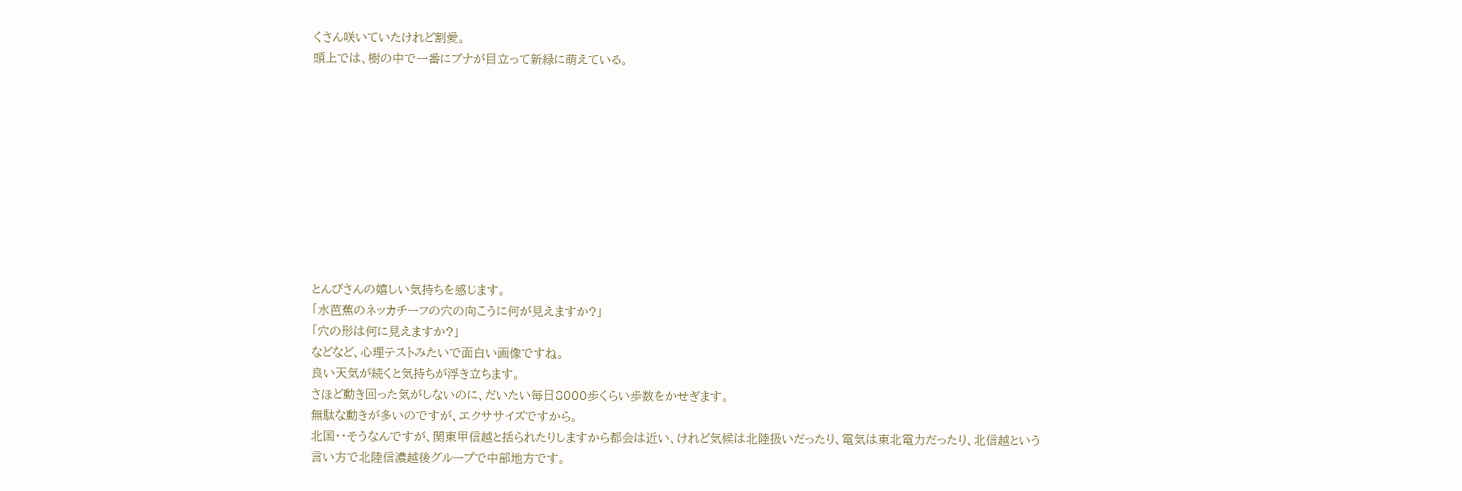くさん咲いていたけれど割愛。
頭上では、樹の中で一番にブナが目立って新緑に萌えている。










とんびさんの嬉しい気持ちを感じます。
「水芭蕉のネッカチーフの穴の向こうに何が見えますか?」
「穴の形は何に見えますか?」
などなど、心理テストみたいで面白い画像ですね。
良い天気が続くと気持ちが浮き立ちます。
さほど動き回った気がしないのに、だいたい毎日8000歩くらい歩数をかせぎます。
無駄な動きが多いのですが、エクササイズですから。
北国・・そうなんですが、関東甲信越と括られたりしますから都会は近い、けれど気候は北陸扱いだったり、電気は東北電力だったり、北信越という言い方で北陸信濃越後グループで中部地方です。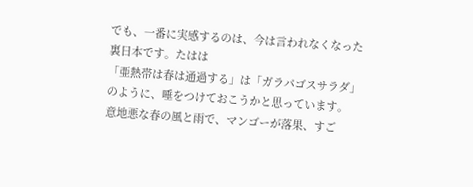でも、一番に実感するのは、今は言われなくなった裏日本です。たはは
「亜熱帯は春は通過する」は「ガラパゴスサラダ」のように、唾をつけておこうかと思っています。
意地悪な春の風と雨で、マンゴーが落果、すご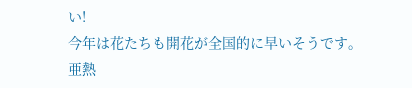い!
今年は花たちも開花が全国的に早いそうです。
亜熱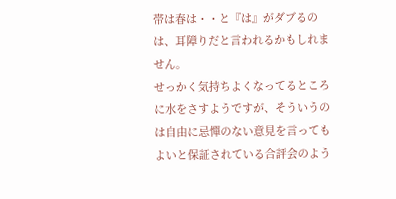帯は春は・・と『は』がダブるのは、耳障りだと言われるかもしれません。
せっかく気持ちよくなってるところに水をさすようですが、そういうのは自由に忌憚のない意見を言ってもよいと保証されている合評会のよう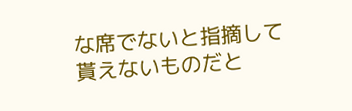な席でないと指摘して貰えないものだと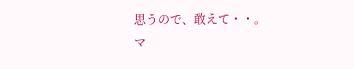思うので、敢えて・・。
マ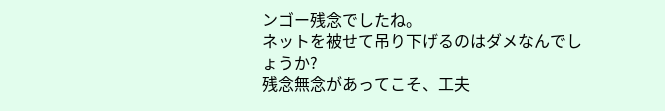ンゴー残念でしたね。
ネットを被せて吊り下げるのはダメなんでしょうか?
残念無念があってこそ、工夫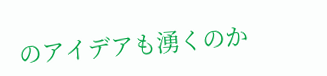のアイデアも湧くのか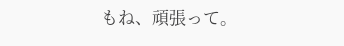もね、頑張って。